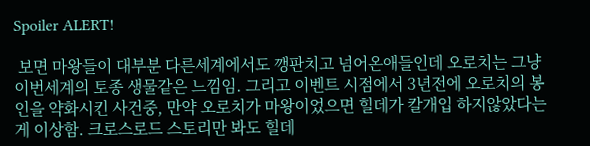Spoiler ALERT!

 보면 마왕들이 대부분 다른세계에서도 깽판치고 넘어온애들인데 오로치는 그냥 이번세계의 토종 생물같은 느낌임. 그리고 이벤트 시점에서 3년전에 오로치의 봉인을 약화시킨 사건중, 만약 오로치가 마왕이었으면 힐데가 칼개입 하지않았다는게 이상함. 크로스로드 스토리만 봐도 힐데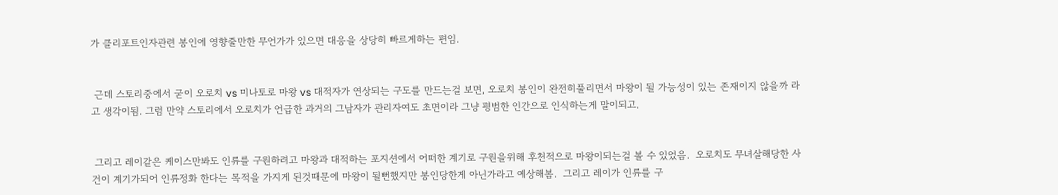가 클리포트인자관련 봉인에 영향줄만한 무언가가 있으면 대응을 상당히 빠르게하는 편임.


 근데 스토리중에서 굳이 오로치 vs 미나토로 마왕 vs 대적자가 연상되는 구도를 만드는걸 보면, 오로치 봉인이 완전히풀리면서 마왕이 될 가능성이 있는 존재이지 않을까 라고 생각이됨. 그럼 만약 스토리에서 오로치가 언급한 과거의 그남자가 관리자여도 초면이라 그냥 평범한 인간으로 인식하는게 말이되고.


 그리고 레이같은 케이스만봐도 인류를 구원하려고 마왕과 대적하는 포지션에서 어떠한 계기로 구원을위해 후천적으로 마왕이되는걸 볼 수 있었음.  오로치도 무녀살해당한 사건이 계기가되어 인류정화 한다는 목적을 가지게 된것때문에 마왕이 될뻔했지만 봉인당한게 아닌가라고 예상해봄.  그리고 레이가 인류를 구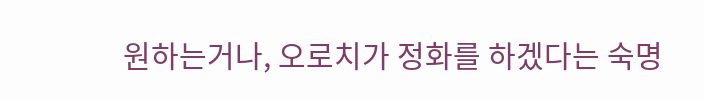원하는거나, 오로치가 정화를 하겠다는 숙명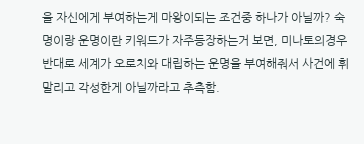을 자신에게 부여하는게 마왕이되는 조건중 하나가 아닐까? 숙명이랑 운명이란 키워드가 자주등장하는거 보면, 미나토의경우 반대로 세계가 오로치와 대립하는 운명을 부여해줘서 사건에 휘말리고 각성한게 아닐까라고 추측함.